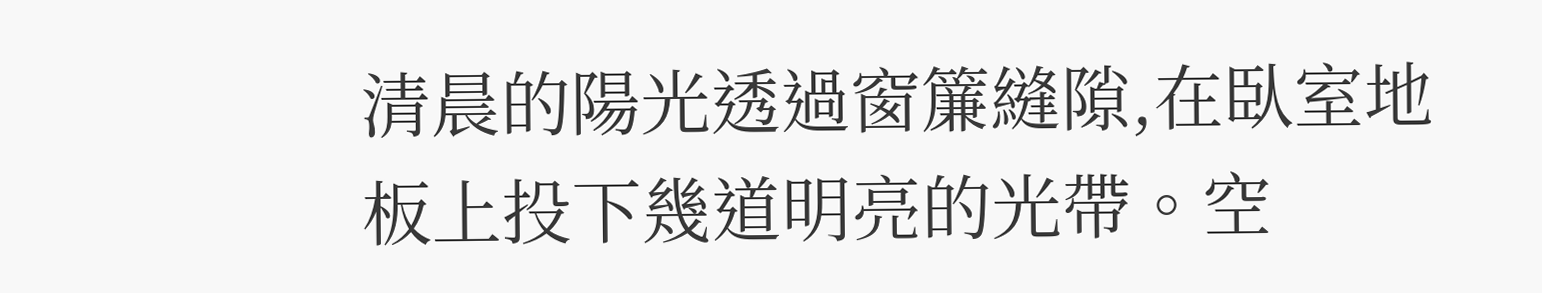清晨的陽光透過窗簾縫隙,在臥室地板上投下幾道明亮的光帶。空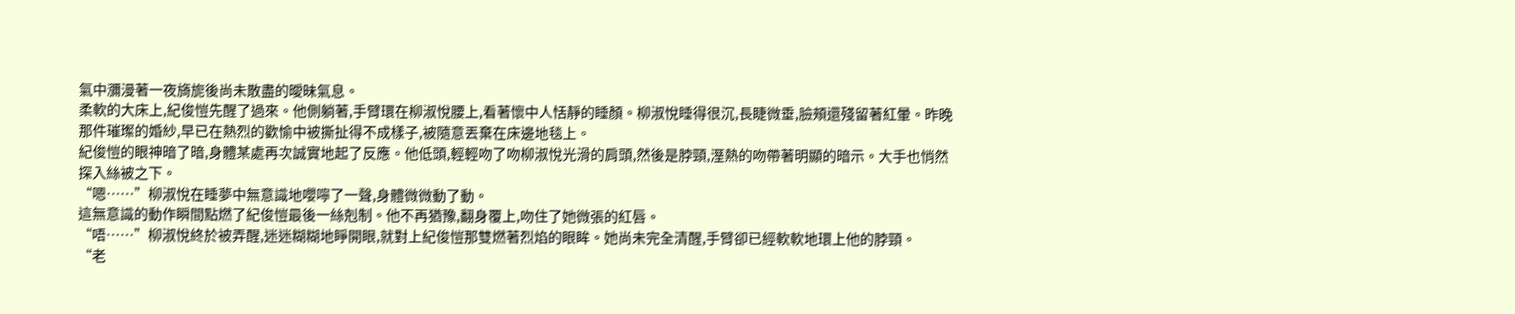氣中瀰漫著一夜旖旎後尚未散盡的曖昧氣息。
柔軟的大床上,紀俊愷先醒了過來。他側躺著,手臂環在柳淑悅腰上,看著懷中人恬靜的睡顏。柳淑悅睡得很沉,長睫微垂,臉頰還殘留著紅暈。昨晚那件璀璨的婚紗,早已在熱烈的歡愉中被撕扯得不成樣子,被隨意丟棄在床邊地毯上。
紀俊愷的眼神暗了暗,身體某處再次誠實地起了反應。他低頭,輕輕吻了吻柳淑悅光滑的肩頭,然後是脖頸,溼熱的吻帶著明顯的暗示。大手也悄然探入絲被之下。
“嗯……”柳淑悅在睡夢中無意識地嚶嚀了一聲,身體微微動了動。
這無意識的動作瞬間點燃了紀俊愷最後一絲剋制。他不再猶豫,翻身覆上,吻住了她微張的紅唇。
“唔……”柳淑悅終於被弄醒,迷迷糊糊地睜開眼,就對上紀俊愷那雙燃著烈焰的眼眸。她尚未完全清醒,手臂卻已經軟軟地環上他的脖頸。
“老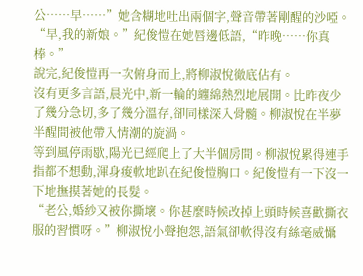公……早……”她含糊地吐出兩個字,聲音帶著剛醒的沙啞。
“早,我的新娘。”紀俊愷在她唇邊低語,“昨晚……你真棒。”
說完,紀俊愷再一次俯身而上,將柳淑悅徹底佔有。
沒有更多言語,晨光中,新一輪的纏綿熱烈地展開。比昨夜少了幾分急切,多了幾分溫存,卻同樣深入骨髓。柳淑悅在半夢半醒間被他帶入情潮的旋渦。
等到風停雨歇,陽光已經爬上了大半個房間。柳淑悅累得連手指都不想動,渾身痠軟地趴在紀俊愷胸口。紀俊愷有一下沒一下地撫摸著她的長髮。
“老公,婚紗又被你撕壞。你甚麼時候改掉上頭時候喜歡撕衣服的習慣呀。”柳淑悅小聲抱怨,語氣卻軟得沒有絲毫威懾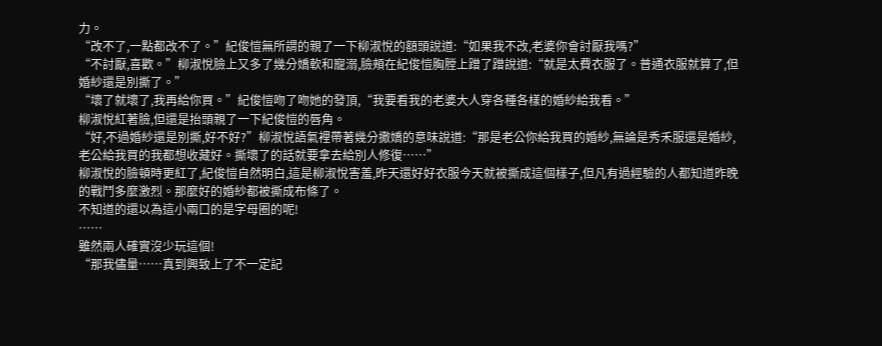力。
“改不了,一點都改不了。”紀俊愷無所謂的親了一下柳淑悅的額頭說道:“如果我不改,老婆你會討厭我嗎?”
“不討厭,喜歡。”柳淑悅臉上又多了幾分嬌軟和寵溺,臉頰在紀俊愷胸膛上蹭了蹭說道:“就是太費衣服了。普通衣服就算了,但婚紗還是別撕了。”
“壞了就壞了,我再給你買。”紀俊愷吻了吻她的發頂,“我要看我的老婆大人穿各種各樣的婚紗給我看。”
柳淑悅紅著臉,但還是抬頭親了一下紀俊愷的唇角。
“好,不過婚紗還是別撕,好不好?”柳淑悅語氣裡帶著幾分撒嬌的意味說道:“那是老公你給我買的婚紗,無論是秀禾服還是婚紗,老公給我買的我都想收藏好。撕壞了的話就要拿去給別人修復……”
柳淑悅的臉頓時更紅了,紀俊愷自然明白,這是柳淑悅害羞,昨天還好好衣服今天就被撕成這個樣子,但凡有過經驗的人都知道昨晚的戰鬥多麼激烈。那麼好的婚紗都被撕成布條了。
不知道的還以為這小兩口的是字母圈的呢!
……
雖然兩人確實沒少玩這個!
“那我儘量……真到興致上了不一定記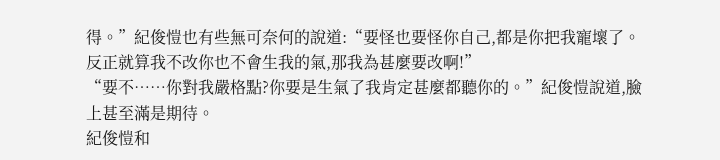得。”紀俊愷也有些無可奈何的說道:“要怪也要怪你自己,都是你把我寵壞了。反正就算我不改你也不會生我的氣,那我為甚麼要改啊!”
“要不……你對我嚴格點?你要是生氣了我肯定甚麼都聽你的。”紀俊愷說道,臉上甚至滿是期待。
紀俊愷和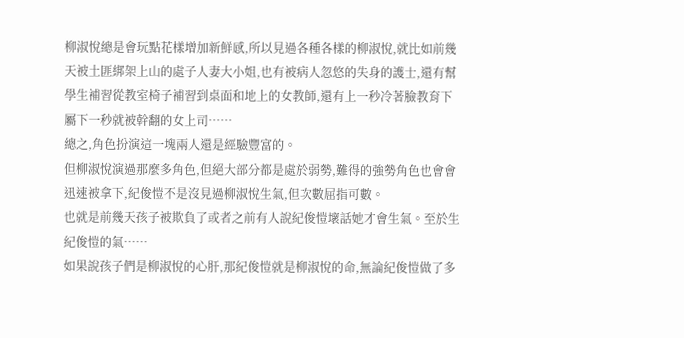柳淑悅總是會玩點花樣增加新鮮感,所以見過各種各樣的柳淑悅,就比如前幾天被土匪綁架上山的處子人妻大小姐,也有被病人忽悠的失身的護士,還有幫學生補習從教室椅子補習到桌面和地上的女教師,還有上一秒冷著臉教育下屬下一秒就被幹翻的女上司……
總之,角色扮演這一塊兩人還是經驗豐富的。
但柳淑悅演過那麼多角色,但絕大部分都是處於弱勢,難得的強勢角色也會會迅速被拿下,紀俊愷不是沒見過柳淑悅生氣,但次數屈指可數。
也就是前幾天孩子被欺負了或者之前有人說紀俊愷壞話她才會生氣。至於生紀俊愷的氣……
如果說孩子們是柳淑悅的心肝,那紀俊愷就是柳淑悅的命,無論紀俊愷做了多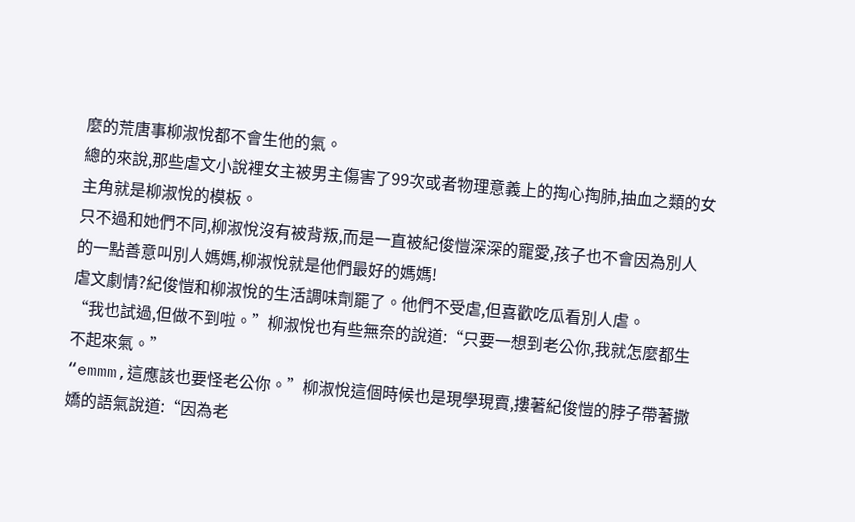麼的荒唐事柳淑悅都不會生他的氣。
總的來說,那些虐文小說裡女主被男主傷害了99次或者物理意義上的掏心掏肺,抽血之類的女主角就是柳淑悅的模板。
只不過和她們不同,柳淑悅沒有被背叛,而是一直被紀俊愷深深的寵愛,孩子也不會因為別人的一點善意叫別人媽媽,柳淑悅就是他們最好的媽媽!
虐文劇情?紀俊愷和柳淑悅的生活調味劑罷了。他們不受虐,但喜歡吃瓜看別人虐。
“我也試過,但做不到啦。”柳淑悅也有些無奈的說道:“只要一想到老公你,我就怎麼都生不起來氣。”
“emmm,這應該也要怪老公你。”柳淑悅這個時候也是現學現賣,摟著紀俊愷的脖子帶著撒嬌的語氣說道:“因為老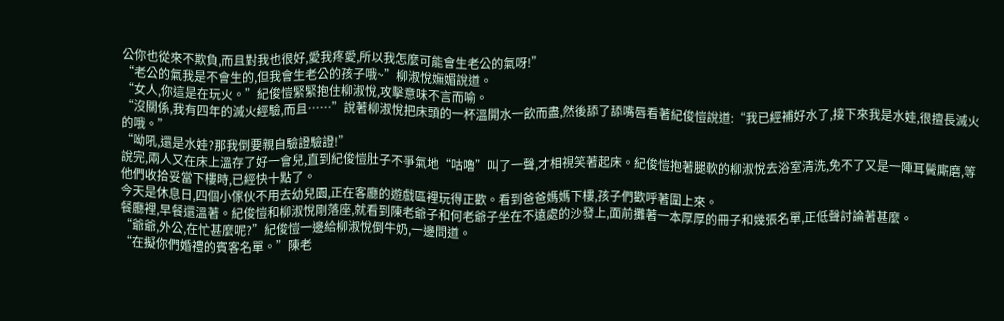公你也從來不欺負,而且對我也很好,愛我疼愛,所以我怎麼可能會生老公的氣呀!”
“老公的氣我是不會生的,但我會生老公的孩子哦~”柳淑悅嫵媚說道。
“女人,你這是在玩火。”紀俊愷緊緊抱住柳淑悅,攻擊意味不言而喻。
“沒關係,我有四年的滅火經驗,而且……”說著柳淑悅把床頭的一杯溫開水一飲而盡,然後舔了舔嘴唇看著紀俊愷說道:“我已經補好水了,接下來我是水娃,很擅長滅火的哦。”
“呦吼,還是水娃?那我倒要親自驗證驗證!”
說完,兩人又在床上溫存了好一會兒,直到紀俊愷肚子不爭氣地“咕嚕”叫了一聲,才相視笑著起床。紀俊愷抱著腿軟的柳淑悅去浴室清洗,免不了又是一陣耳鬢廝磨,等他們收拾妥當下樓時,已經快十點了。
今天是休息日,四個小傢伙不用去幼兒園,正在客廳的遊戲區裡玩得正歡。看到爸爸媽媽下樓,孩子們歡呼著圍上來。
餐廳裡,早餐還溫著。紀俊愷和柳淑悅剛落座,就看到陳老爺子和何老爺子坐在不遠處的沙發上,面前攤著一本厚厚的冊子和幾張名單,正低聲討論著甚麼。
“爺爺,外公,在忙甚麼呢?”紀俊愷一邊給柳淑悅倒牛奶,一邊問道。
“在擬你們婚禮的賓客名單。”陳老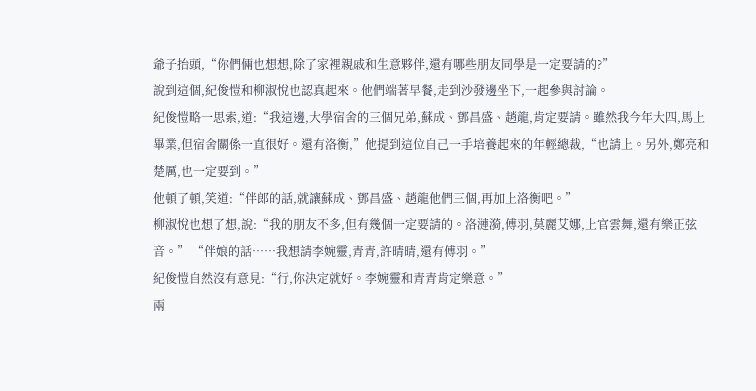爺子抬頭,“你們倆也想想,除了家裡親戚和生意夥伴,還有哪些朋友同學是一定要請的?”
說到這個,紀俊愷和柳淑悅也認真起來。他們端著早餐,走到沙發邊坐下,一起參與討論。
紀俊愷略一思索,道:“我這邊,大學宿舍的三個兄弟,蘇成、鄧昌盛、趙龍,肯定要請。雖然我今年大四,馬上畢業,但宿舍關係一直很好。還有洛衡,”他提到這位自己一手培養起來的年輕總裁,“也請上。另外,鄭亮和楚厲,也一定要到。”
他頓了頓,笑道:“伴郎的話,就讓蘇成、鄧昌盛、趙龍他們三個,再加上洛衡吧。”
柳淑悅也想了想,說:“我的朋友不多,但有幾個一定要請的。洛漣漪,傅羽,莫麗艾娜,上官雲舞,還有樂正弦音。” “伴娘的話……我想請李婉靈,青青,許晴晴,還有傅羽。”
紀俊愷自然沒有意見:“行,你決定就好。李婉靈和青青肯定樂意。”
兩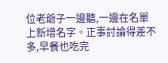位老爺子一邊聽,一邊在名單上新增名字。正事討論得差不多,早餐也吃完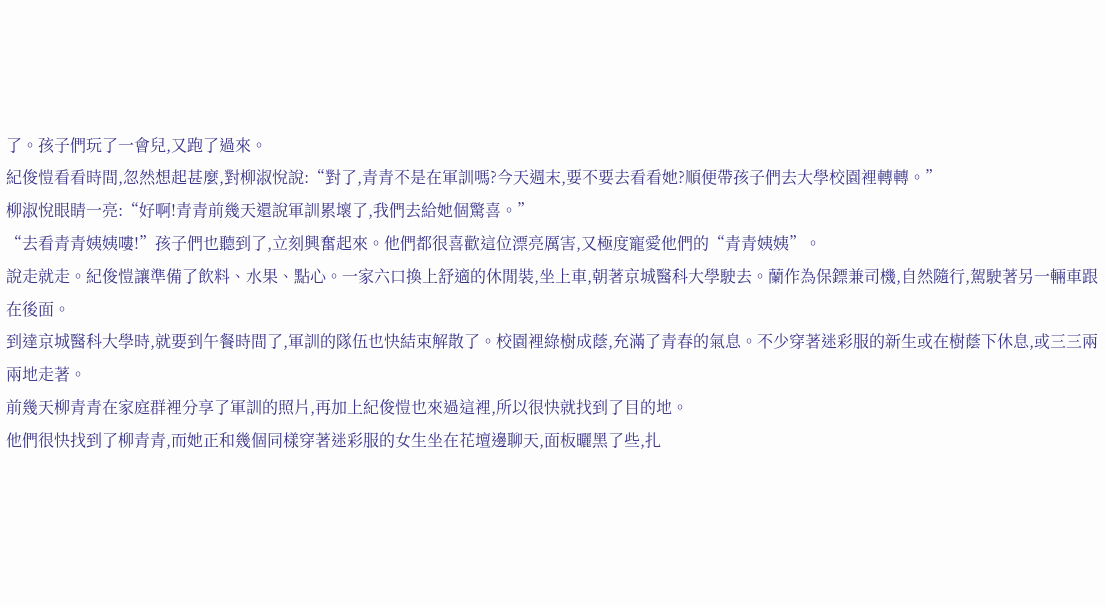了。孩子們玩了一會兒,又跑了過來。
紀俊愷看看時間,忽然想起甚麼,對柳淑悅說:“對了,青青不是在軍訓嗎?今天週末,要不要去看看她?順便帶孩子們去大學校園裡轉轉。”
柳淑悅眼睛一亮:“好啊!青青前幾天還說軍訓累壞了,我們去給她個驚喜。”
“去看青青姨姨嘍!”孩子們也聽到了,立刻興奮起來。他們都很喜歡這位漂亮厲害,又極度寵愛他們的“青青姨姨”。
說走就走。紀俊愷讓準備了飲料、水果、點心。一家六口換上舒適的休閒裝,坐上車,朝著京城醫科大學駛去。蘭作為保鏢兼司機,自然隨行,駕駛著另一輛車跟在後面。
到達京城醫科大學時,就要到午餐時間了,軍訓的隊伍也快結束解散了。校園裡綠樹成蔭,充滿了青春的氣息。不少穿著迷彩服的新生或在樹蔭下休息,或三三兩兩地走著。
前幾天柳青青在家庭群裡分享了軍訓的照片,再加上紀俊愷也來過這裡,所以很快就找到了目的地。
他們很快找到了柳青青,而她正和幾個同樣穿著迷彩服的女生坐在花壇邊聊天,面板曬黑了些,扎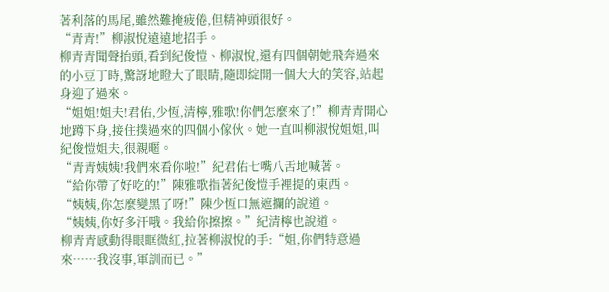著利落的馬尾,雖然難掩疲倦,但精神頭很好。
“青青!”柳淑悅遠遠地招手。
柳青青聞聲抬頭,看到紀俊愷、柳淑悅,還有四個朝她飛奔過來的小豆丁時,驚訝地瞪大了眼睛,隨即綻開一個大大的笑容,站起身迎了過來。
“姐姐!姐夫!君佑,少恆,清檸,雅歌!你們怎麼來了!”柳青青開心地蹲下身,接住撲過來的四個小傢伙。她一直叫柳淑悅姐姐,叫紀俊愷姐夫,很親暱。
“青青姨姨!我們來看你啦!”紀君佑七嘴八舌地喊著。
“給你帶了好吃的!”陳雅歌指著紀俊愷手裡提的東西。
“姨姨,你怎麼變黑了呀!”陳少恆口無遮攔的說道。
“姨姨,你好多汗哦。我給你擦擦。”紀清檸也說道。
柳青青感動得眼眶微紅,拉著柳淑悅的手:“姐,你們特意過來……我沒事,軍訓而已。”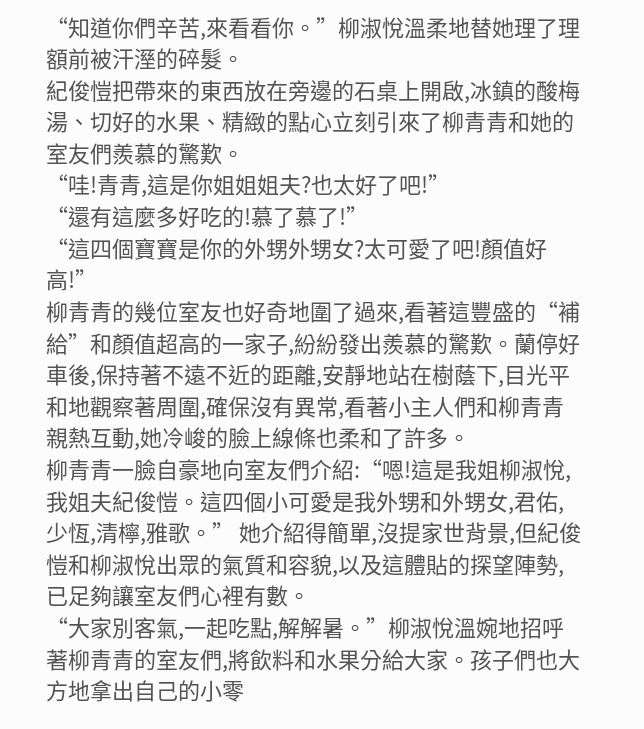“知道你們辛苦,來看看你。”柳淑悅溫柔地替她理了理額前被汗溼的碎髮。
紀俊愷把帶來的東西放在旁邊的石桌上開啟,冰鎮的酸梅湯、切好的水果、精緻的點心立刻引來了柳青青和她的室友們羨慕的驚歎。
“哇!青青,這是你姐姐姐夫?也太好了吧!”
“還有這麼多好吃的!慕了慕了!”
“這四個寶寶是你的外甥外甥女?太可愛了吧!顏值好高!”
柳青青的幾位室友也好奇地圍了過來,看著這豐盛的“補給”和顏值超高的一家子,紛紛發出羨慕的驚歎。蘭停好車後,保持著不遠不近的距離,安靜地站在樹蔭下,目光平和地觀察著周圍,確保沒有異常,看著小主人們和柳青青親熱互動,她冷峻的臉上線條也柔和了許多。
柳青青一臉自豪地向室友們介紹:“嗯!這是我姐柳淑悅,我姐夫紀俊愷。這四個小可愛是我外甥和外甥女,君佑,少恆,清檸,雅歌。” 她介紹得簡單,沒提家世背景,但紀俊愷和柳淑悅出眾的氣質和容貌,以及這體貼的探望陣勢,已足夠讓室友們心裡有數。
“大家別客氣,一起吃點,解解暑。”柳淑悅溫婉地招呼著柳青青的室友們,將飲料和水果分給大家。孩子們也大方地拿出自己的小零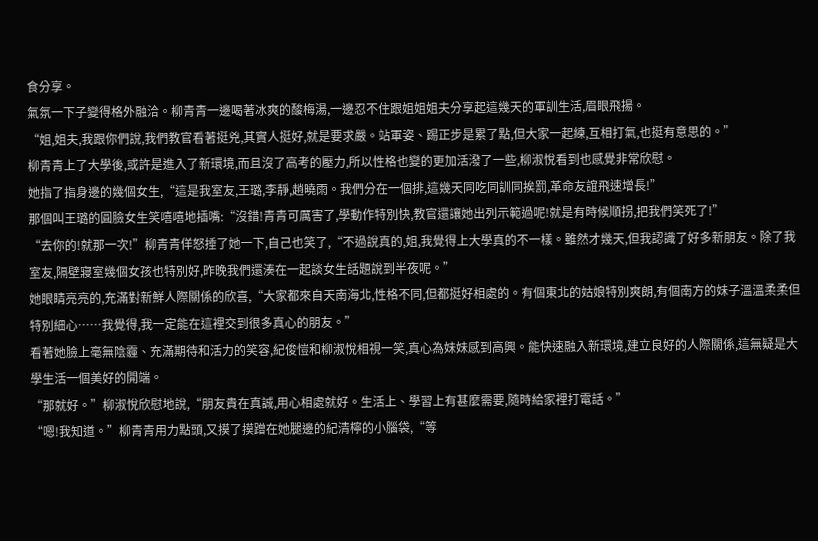食分享。
氣氛一下子變得格外融洽。柳青青一邊喝著冰爽的酸梅湯,一邊忍不住跟姐姐姐夫分享起這幾天的軍訓生活,眉眼飛揚。
“姐,姐夫,我跟你們說,我們教官看著挺兇,其實人挺好,就是要求嚴。站軍姿、踢正步是累了點,但大家一起練,互相打氣,也挺有意思的。”
柳青青上了大學後,或許是進入了新環境,而且沒了高考的壓力,所以性格也變的更加活潑了一些,柳淑悅看到也感覺非常欣慰。
她指了指身邊的幾個女生,“這是我室友,王璐,李靜,趙曉雨。我們分在一個排,這幾天同吃同訓同挨罰,革命友誼飛速增長!”
那個叫王璐的圓臉女生笑嘻嘻地插嘴:“沒錯!青青可厲害了,學動作特別快,教官還讓她出列示範過呢!就是有時候順拐,把我們笑死了!”
“去你的!就那一次!”柳青青佯怒捶了她一下,自己也笑了,“不過說真的,姐,我覺得上大學真的不一樣。雖然才幾天,但我認識了好多新朋友。除了我室友,隔壁寢室幾個女孩也特別好,昨晚我們還湊在一起談女生話題說到半夜呢。”
她眼睛亮亮的,充滿對新鮮人際關係的欣喜,“大家都來自天南海北,性格不同,但都挺好相處的。有個東北的姑娘特別爽朗,有個南方的妹子溫溫柔柔但特別細心……我覺得,我一定能在這裡交到很多真心的朋友。”
看著她臉上毫無陰霾、充滿期待和活力的笑容,紀俊愷和柳淑悅相視一笑,真心為妹妹感到高興。能快速融入新環境,建立良好的人際關係,這無疑是大學生活一個美好的開端。
“那就好。”柳淑悅欣慰地說,“朋友貴在真誠,用心相處就好。生活上、學習上有甚麼需要,隨時給家裡打電話。”
“嗯!我知道。”柳青青用力點頭,又摸了摸蹭在她腿邊的紀清檸的小腦袋,“等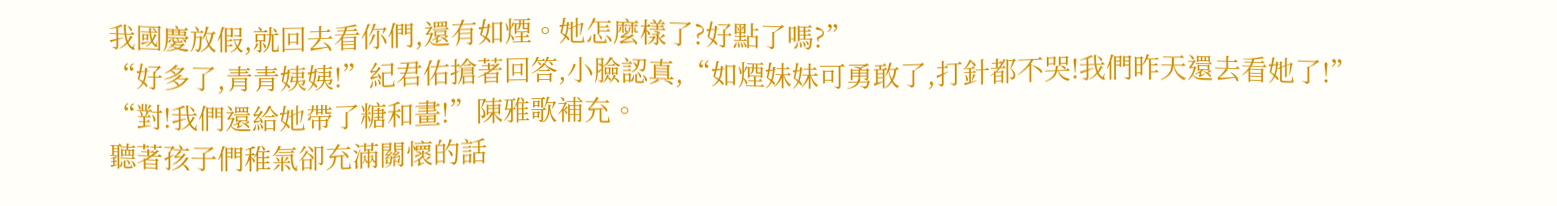我國慶放假,就回去看你們,還有如煙。她怎麼樣了?好點了嗎?”
“好多了,青青姨姨!”紀君佑搶著回答,小臉認真,“如煙妹妹可勇敢了,打針都不哭!我們昨天還去看她了!”
“對!我們還給她帶了糖和畫!”陳雅歌補充。
聽著孩子們稚氣卻充滿關懷的話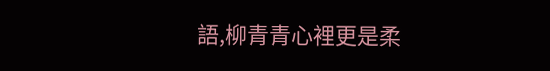語,柳青青心裡更是柔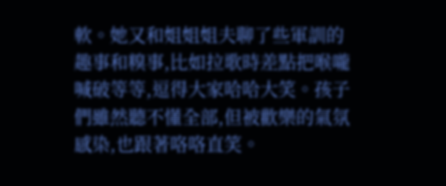軟。她又和姐姐姐夫聊了些軍訓的趣事和糗事,比如拉歌時差點把喉嚨喊破等等,逗得大家哈哈大笑。孩子們雖然聽不懂全部,但被歡樂的氣氛感染,也跟著咯咯直笑。